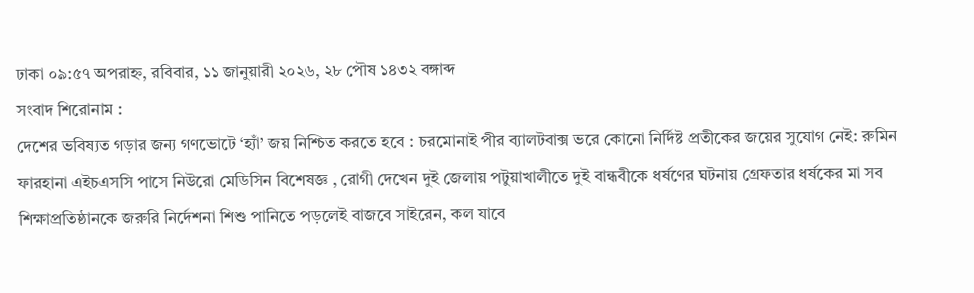ঢাকা ০৯:৫৭ অপরাহ্ন, রবিবার, ১১ জানুয়ারী ২০২৬, ২৮ পৌষ ১৪৩২ বঙ্গাব্দ
সংবাদ শিরোনাম :
দেশের ভবিষ্যত গড়ার জন্য গণভোটে ‘হ্যাঁ’ জয় নিশ্চিত করতে হবে : চরমোনাই পীর ব্যালটবাক্স ভরে কোনো নির্দিষ্ট প্রতীকের জয়ের সুযোগ নেই: রুমিন ফারহানা এইচএসসি পাসে নিউরো মেডিসিন বিশেষজ্ঞ , রোগী দেখেন দুই জেলায় পটুয়াখালীতে দুই বান্ধবীকে ধর্ষণের ঘটনায় গ্রেফতার ধর্ষকের মা সব শিক্ষাপ্রতিষ্ঠানকে জরুরি নির্দেশনা শিশু পানিতে পড়লেই বাজবে সাইরেন, কল যাবে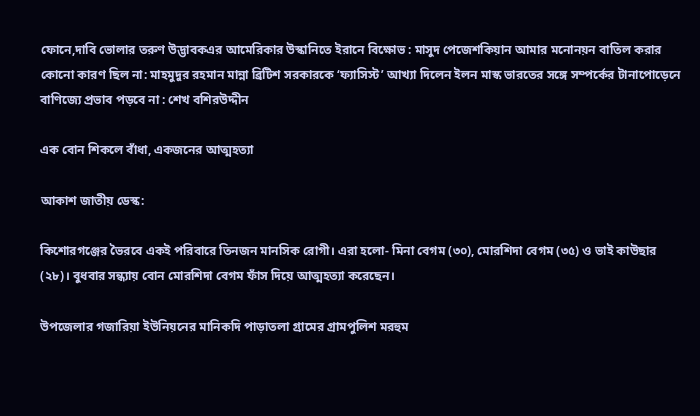ফোনে,দাবি ভোলার তরুণ উদ্ভাবকএর আমেরিকার উস্কানিতে ইরানে বিক্ষোভ : মাসুদ পেজেশকিয়ান আমার মনোনয়ন বাতিল করার কোনো কারণ ছিল না: মাহমুদুর রহমান মান্না ব্রিটিশ সরকারকে ‘ফ্যাসিস্ট’ আখ্যা দিলেন ইলন মাস্ক ভারতের সঙ্গে সম্পর্কের টানাপোড়েনে বাণিজ্যে প্রভাব পড়বে না : শেখ বশিরউদ্দীন

এক বোন শিকলে বাঁধা, একজনের আত্মহত্যা

আকাশ জাতীয় ডেস্ক:

কিশোরগঞ্জের ভৈরবে একই পরিবারে তিনজন মানসিক রোগী। এরা হলো- মিনা বেগম (৩০), মোরশিদা বেগম (৩৫) ও ভাই কাউছার (২৮)। বুধবার সন্ধ্যায় বোন মোরশিদা বেগম ফাঁস দিয়ে আত্মহত্যা করেছেন।

উপজেলার গজারিয়া ইউনিয়নের মানিকদি পাড়াতলা গ্রামের গ্রামপুলিশ মরহুম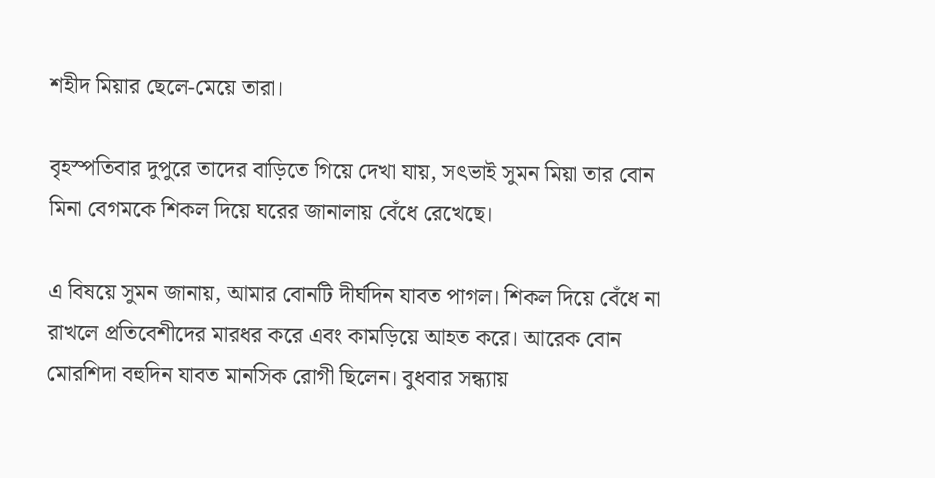শহীদ মিয়ার ছেলে-মেয়ে তারা।

বৃহস্পতিবার দুপুরে তাদের বাড়িতে গিয়ে দেখা যায়, সৎভাই সুমন মিয়া তার বোন মিনা বেগমকে শিকল দিয়ে ঘরের জানালায় বেঁধে রেখেছে।

এ বিষয়ে সুমন জানায়, আমার বোনটি দীর্ঘদিন যাবত পাগল। শিকল দিয়ে বেঁধে না রাখলে প্রতিবেশীদের মারধর করে এবং কামড়িয়ে আহত করে। আরেক বোন মোরশিদা বহুদিন যাবত মানসিক রোগী ছিলেন। বুধবার সন্ধ্যায়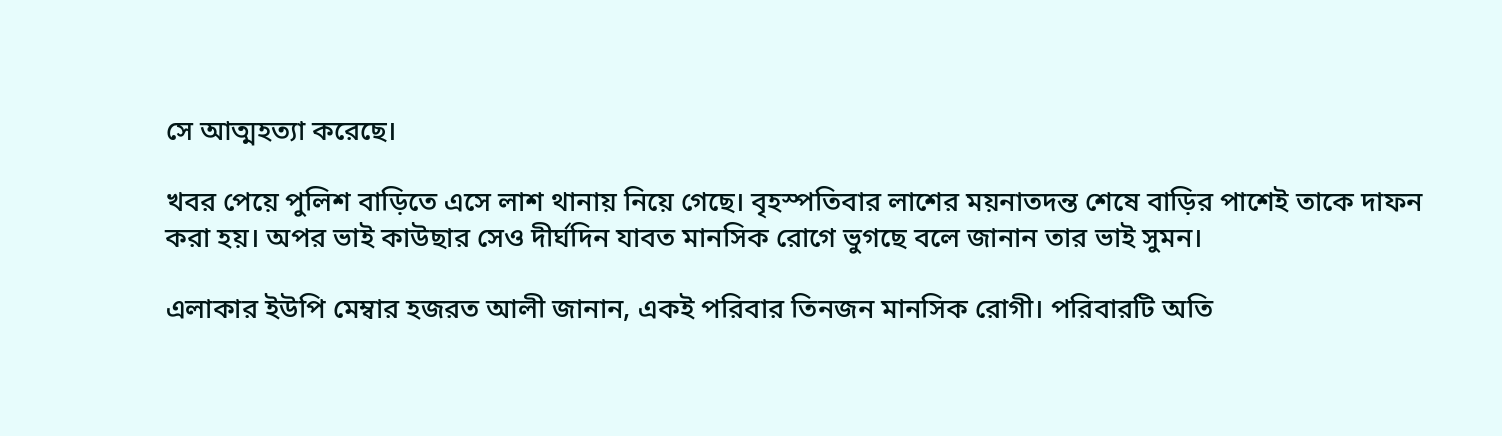সে আত্মহত্যা করেছে।

খবর পেয়ে পুলিশ বাড়িতে এসে লাশ থানায় নিয়ে গেছে। বৃহস্পতিবার লাশের ময়নাতদন্ত শেষে বাড়ির পাশেই তাকে দাফন করা হয়। অপর ভাই কাউছার সেও দীর্ঘদিন যাবত মানসিক রোগে ভুগছে বলে জানান তার ভাই সুমন।

এলাকার ইউপি মেম্বার হজরত আলী জানান, একই পরিবার তিনজন মানসিক রোগী। পরিবারটি অতি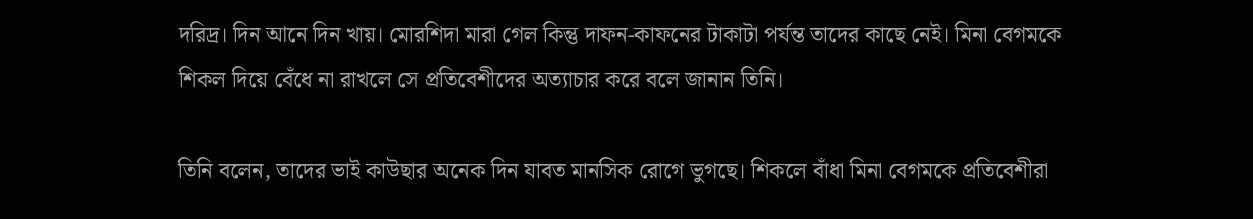দরিদ্র। দিন আনে দিন খায়। মোরশিদা মারা গেল কিন্তু দাফন-কাফনের টাকাটা পর্যন্ত তাদের কাছে নেই। মিনা বেগমকে শিকল দিয়ে বেঁধে না রাখলে সে প্রতিবেশীদের অত্যাচার করে বলে জানান তিনি।

তিনি বলেন, তাদের ভাই কাউছার অনেক দিন যাবত মানসিক রোগে ভুগছে। শিকলে বাঁধা মিনা বেগমকে প্রতিবেশীরা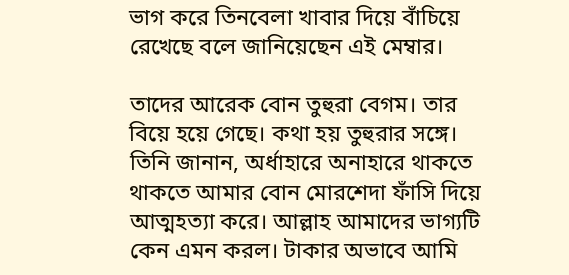ভাগ করে তিনবেলা খাবার দিয়ে বাঁচিয়ে রেখেছে বলে জানিয়েছেন এই মেম্বার।

তাদের আরেক বোন তুহুরা বেগম। তার বিয়ে হয়ে গেছে। কথা হয় তুহুরার সঙ্গে। তিনি জানান, অর্ধাহারে অনাহারে থাকতে থাকতে আমার বোন মোরশেদা ফাঁসি দিয়ে আত্মহত্যা করে। আল্লাহ আমাদের ভাগ্যটি কেন এমন করল। টাকার অভাবে আমি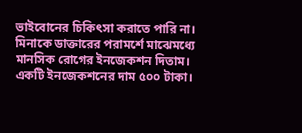ভাইবোনের চিকিৎসা করাতে পারি না। মিনাকে ডাক্তারের পরামর্শে মাঝেমধ্যে মানসিক রোগের ইনজেকশন দিতাম। একটি ইনজেকশনের দাম ৫০০ টাকা।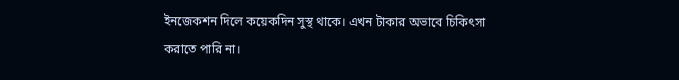ইনজেকশন দিলে কয়েকদিন সুস্থ থাকে। এখন টাকার অভাবে চিকিৎসা করাতে পারি না।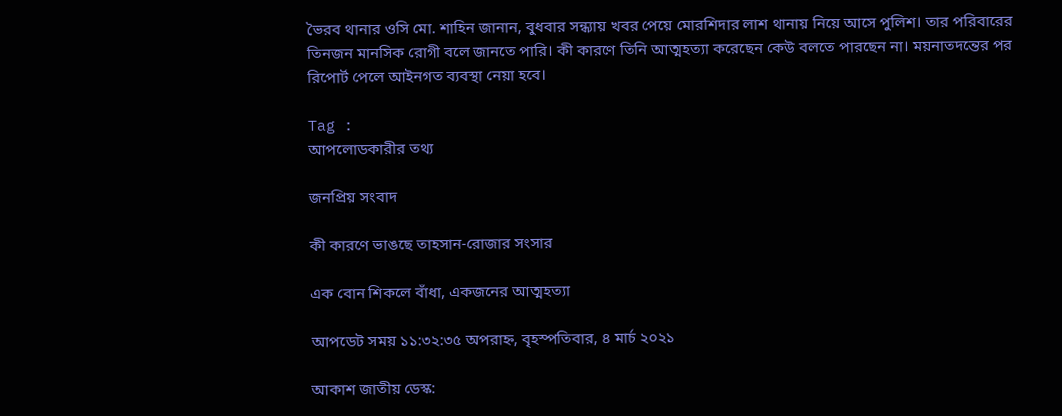ভৈরব থানার ওসি মো. শাহিন জানান, বুধবার সন্ধ্যায় খবর পেয়ে মোরশিদার লাশ থানায় নিয়ে আসে পুলিশ। তার পরিবারের তিনজন মানসিক রোগী বলে জানতে পারি। কী কারণে তিনি আত্মহত্যা করেছেন কেউ বলতে পারছেন না। ময়নাতদন্তের পর রিপোর্ট পেলে আইনগত ব্যবস্থা নেয়া হবে।

Tag :
আপলোডকারীর তথ্য

জনপ্রিয় সংবাদ

কী কারণে ভাঙছে তাহসান-রোজার সংসার

এক বোন শিকলে বাঁধা, একজনের আত্মহত্যা

আপডেট সময় ১১:৩২:৩৫ অপরাহ্ন, বৃহস্পতিবার, ৪ মার্চ ২০২১

আকাশ জাতীয় ডেস্ক: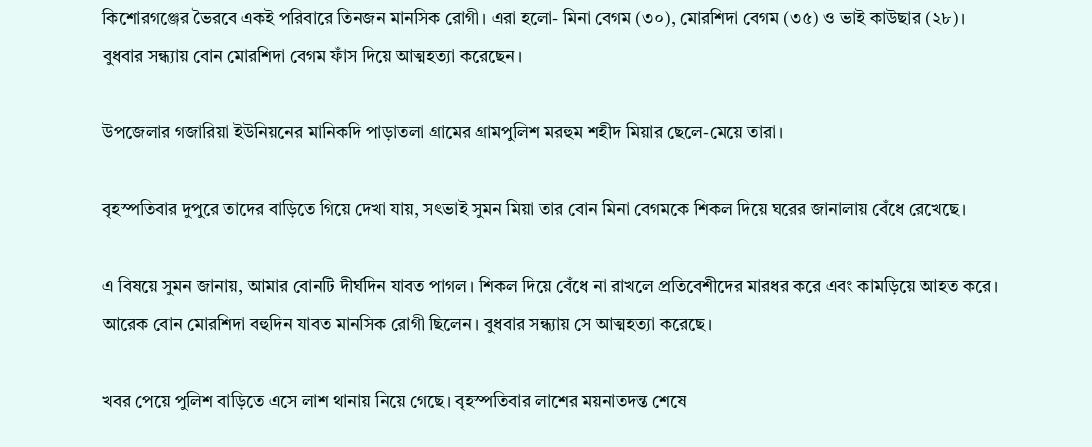কিশোরগঞ্জের ভৈরবে একই পরিবারে তিনজন মানসিক রোগী। এরা হলো- মিনা বেগম (৩০), মোরশিদা বেগম (৩৫) ও ভাই কাউছার (২৮)। বুধবার সন্ধ্যায় বোন মোরশিদা বেগম ফাঁস দিয়ে আত্মহত্যা করেছেন।

উপজেলার গজারিয়া ইউনিয়নের মানিকদি পাড়াতলা গ্রামের গ্রামপুলিশ মরহুম শহীদ মিয়ার ছেলে-মেয়ে তারা।

বৃহস্পতিবার দুপুরে তাদের বাড়িতে গিয়ে দেখা যায়, সৎভাই সুমন মিয়া তার বোন মিনা বেগমকে শিকল দিয়ে ঘরের জানালায় বেঁধে রেখেছে।

এ বিষয়ে সুমন জানায়, আমার বোনটি দীর্ঘদিন যাবত পাগল। শিকল দিয়ে বেঁধে না রাখলে প্রতিবেশীদের মারধর করে এবং কামড়িয়ে আহত করে। আরেক বোন মোরশিদা বহুদিন যাবত মানসিক রোগী ছিলেন। বুধবার সন্ধ্যায় সে আত্মহত্যা করেছে।

খবর পেয়ে পুলিশ বাড়িতে এসে লাশ থানায় নিয়ে গেছে। বৃহস্পতিবার লাশের ময়নাতদন্ত শেষে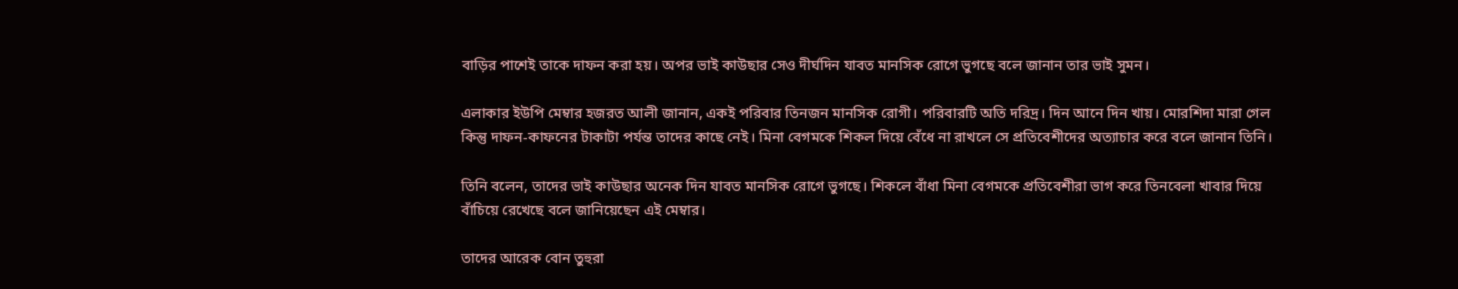বাড়ির পাশেই তাকে দাফন করা হয়। অপর ভাই কাউছার সেও দীর্ঘদিন যাবত মানসিক রোগে ভুগছে বলে জানান তার ভাই সুমন।

এলাকার ইউপি মেম্বার হজরত আলী জানান, একই পরিবার তিনজন মানসিক রোগী। পরিবারটি অতি দরিদ্র। দিন আনে দিন খায়। মোরশিদা মারা গেল কিন্তু দাফন-কাফনের টাকাটা পর্যন্ত তাদের কাছে নেই। মিনা বেগমকে শিকল দিয়ে বেঁধে না রাখলে সে প্রতিবেশীদের অত্যাচার করে বলে জানান তিনি।

তিনি বলেন, তাদের ভাই কাউছার অনেক দিন যাবত মানসিক রোগে ভুগছে। শিকলে বাঁধা মিনা বেগমকে প্রতিবেশীরা ভাগ করে তিনবেলা খাবার দিয়ে বাঁচিয়ে রেখেছে বলে জানিয়েছেন এই মেম্বার।

তাদের আরেক বোন তুহুরা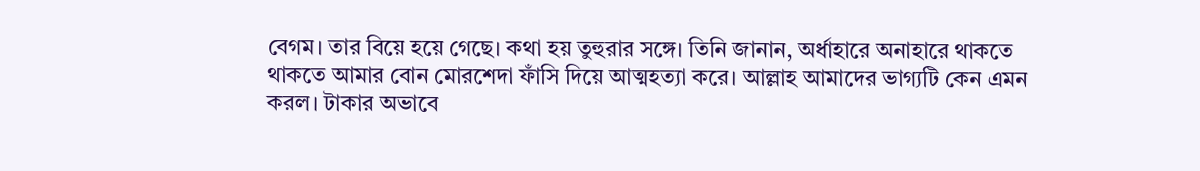বেগম। তার বিয়ে হয়ে গেছে। কথা হয় তুহুরার সঙ্গে। তিনি জানান, অর্ধাহারে অনাহারে থাকতে থাকতে আমার বোন মোরশেদা ফাঁসি দিয়ে আত্মহত্যা করে। আল্লাহ আমাদের ভাগ্যটি কেন এমন করল। টাকার অভাবে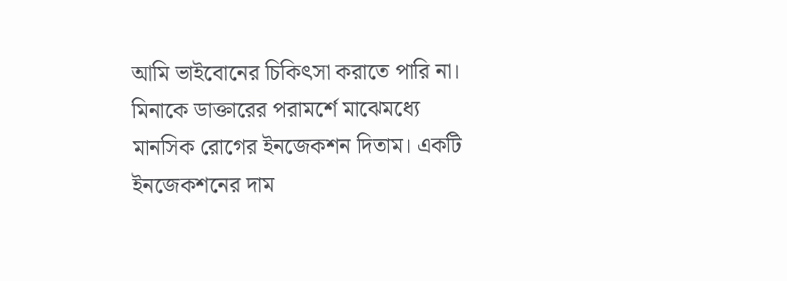আমি ভাইবোনের চিকিৎসা করাতে পারি না। মিনাকে ডাক্তারের পরামর্শে মাঝেমধ্যে মানসিক রোগের ইনজেকশন দিতাম। একটি ইনজেকশনের দাম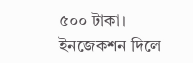৫০০ টাকা। ইনজেকশন দিলে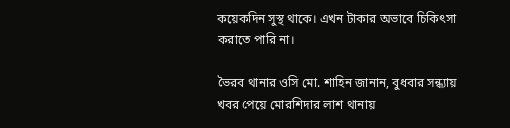কয়েকদিন সুস্থ থাকে। এখন টাকার অভাবে চিকিৎসা করাতে পারি না।

ভৈরব থানার ওসি মো. শাহিন জানান, বুধবার সন্ধ্যায় খবর পেয়ে মোরশিদার লাশ থানায়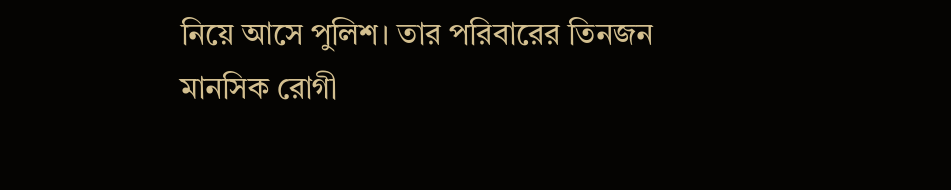নিয়ে আসে পুলিশ। তার পরিবারের তিনজন মানসিক রোগী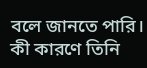বলে জানতে পারি। কী কারণে তিনি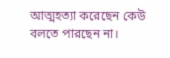আত্মহত্যা করেছেন কেউ বলতে পারছেন না।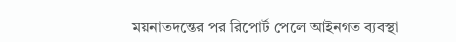ময়নাতদন্তের পর রিপোর্ট পেলে আইনগত ব্যবস্থা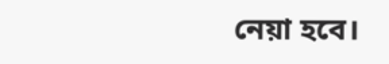নেয়া হবে।